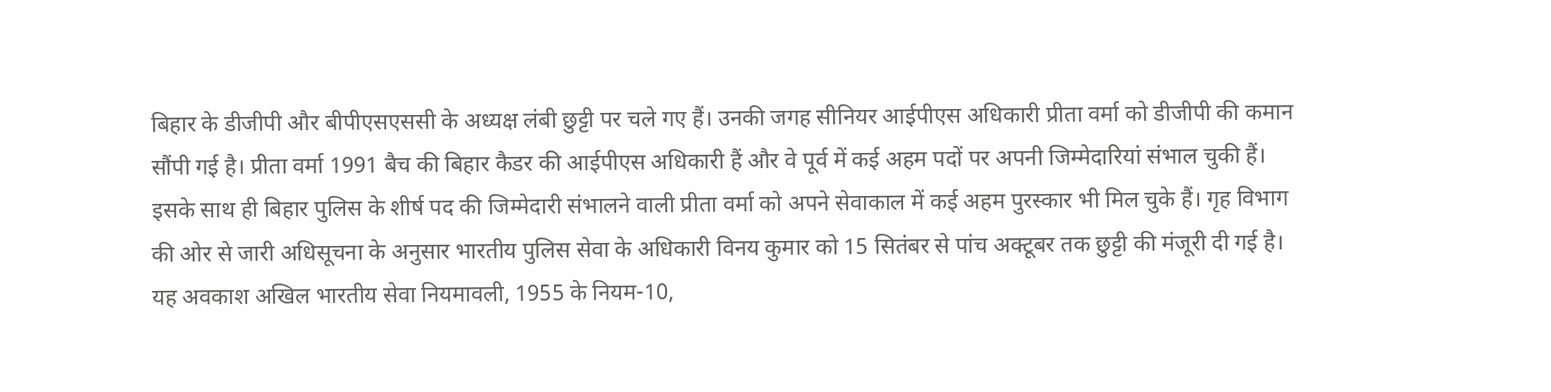बिहार के डीजीपी और बीपीएसएससी के अध्यक्ष लंबी छुट्टी पर चले गए हैं। उनकी जगह सीनियर आईपीएस अधिकारी प्रीता वर्मा को डीजीपी की कमान सौंपी गई है। प्रीता वर्मा 1991 बैच की बिहार कैडर की आईपीएस अधिकारी हैं और वे पूर्व में कई अहम पदों पर अपनी जिम्मेदारियां संभाल चुकी हैं। इसके साथ ही बिहार पुलिस के शीर्ष पद की जिम्मेदारी संभालने वाली प्रीता वर्मा को अपने सेवाकाल में कई अहम पुरस्कार भी मिल चुके हैं। गृह विभाग की ओर से जारी अधिसूचना के अनुसार भारतीय पुलिस सेवा के अधिकारी विनय कुमार को 15 सितंबर से पांच अक्टूबर तक छुट्टी की मंजूरी दी गई है। यह अवकाश अखिल भारतीय सेवा नियमावली, 1955 के नियम-10,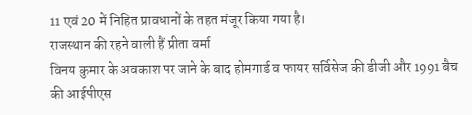11 एवं 20 में निहित प्रावधानों के तहत मंजूर किया गया है।
राजस्थान की रहने वाली हैं प्रीता वर्मा
विनय कुमार के अवकाश पर जाने के बाद होमगार्ड व फायर सर्विसेज की डीजी और 1991 बैच की आईपीएस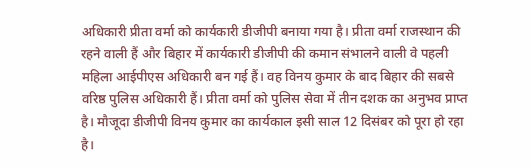अधिकारी प्रीता वर्मा को कार्यकारी डीजीपी बनाया गया है। प्रीता वर्मा राजस्थान की रहने वाली हैं और बिहार में कार्यकारी डीजीपी की कमान संभालने वाली वे पहली महिला आईपीएस अधिकारी बन गई हैं। वह विनय कुमार के बाद बिहार की सबसे वरिष्ठ पुलिस अधिकारी हैं। प्रीता वर्मा को पुलिस सेवा में तीन दशक का अनुभव प्राप्त है। मौजूदा डीजीपी विनय कुमार का कार्यकाल इसी साल 12 दिसंबर को पूरा हो रहा है।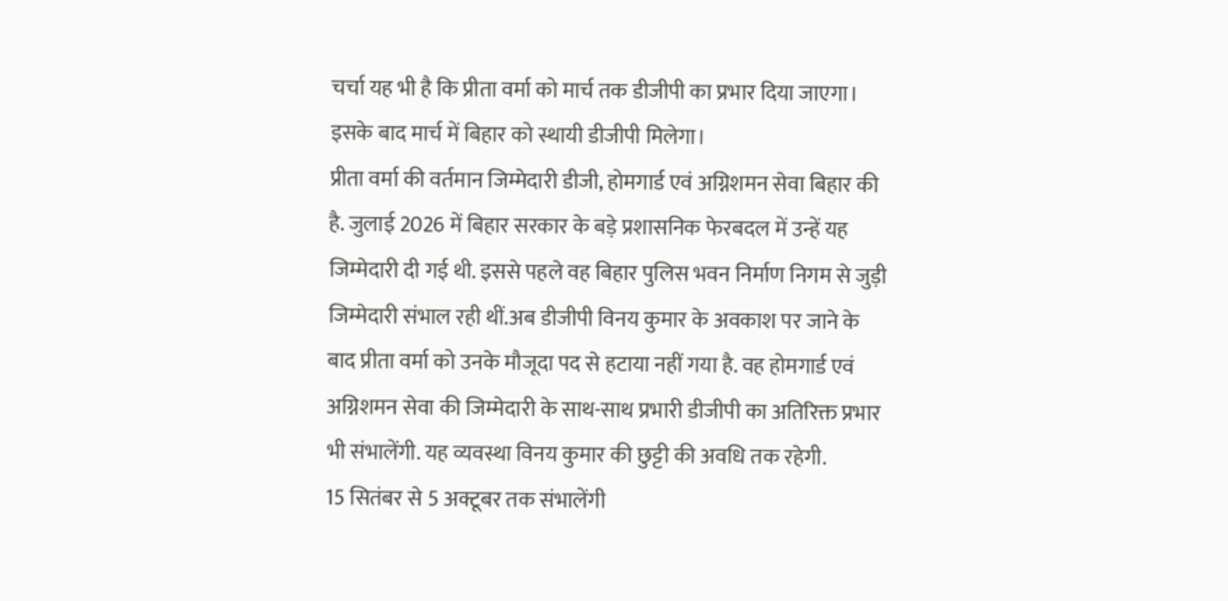चर्चा यह भी है कि प्रीता वर्मा को मार्च तक डीजीपी का प्रभार दिया जाएगा। इसके बाद मार्च में बिहार को स्थायी डीजीपी मिलेगा।
प्रीता वर्मा की वर्तमान जिम्मेदारी डीजी, होमगार्ड एवं अग्निशमन सेवा बिहार की है. जुलाई 2026 में बिहार सरकार के बड़े प्रशासनिक फेरबदल में उन्हें यह जिम्मेदारी दी गई थी. इससे पहले वह बिहार पुलिस भवन निर्माण निगम से जुड़ी जिम्मेदारी संभाल रही थीं.अब डीजीपी विनय कुमार के अवकाश पर जाने के बाद प्रीता वर्मा को उनके मौजूदा पद से हटाया नहीं गया है. वह होमगार्ड एवं अग्निशमन सेवा की जिम्मेदारी के साथ-साथ प्रभारी डीजीपी का अतिरिक्त प्रभार भी संभालेंगी. यह व्यवस्था विनय कुमार की छुट्टी की अवधि तक रहेगी.
15 सितंबर से 5 अक्टूबर तक संभालेंगी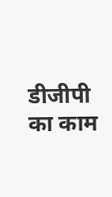डीजीपी का काम